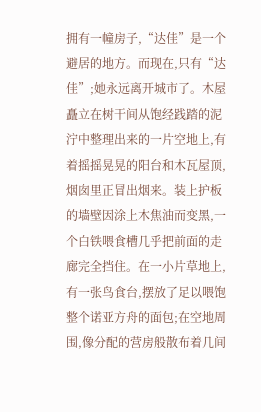拥有一幢房子,“达佳”是一个避居的地方。而现在,只有“达佳”;她永远离开城市了。木屋矗立在树干间从饱经践踏的泥泞中整理出来的一片空地上,有着摇摇晃晃的阳台和木瓦屋顶,烟囱里正冒出烟来。装上护板的墙壁因涂上木焦油而变黑,一个白铁喂食槽几乎把前面的走廊完全挡住。在一小片草地上,有一张鸟食台,摆放了足以喂饱整个诺亚方舟的面包;在空地周围,像分配的营房般散布着几间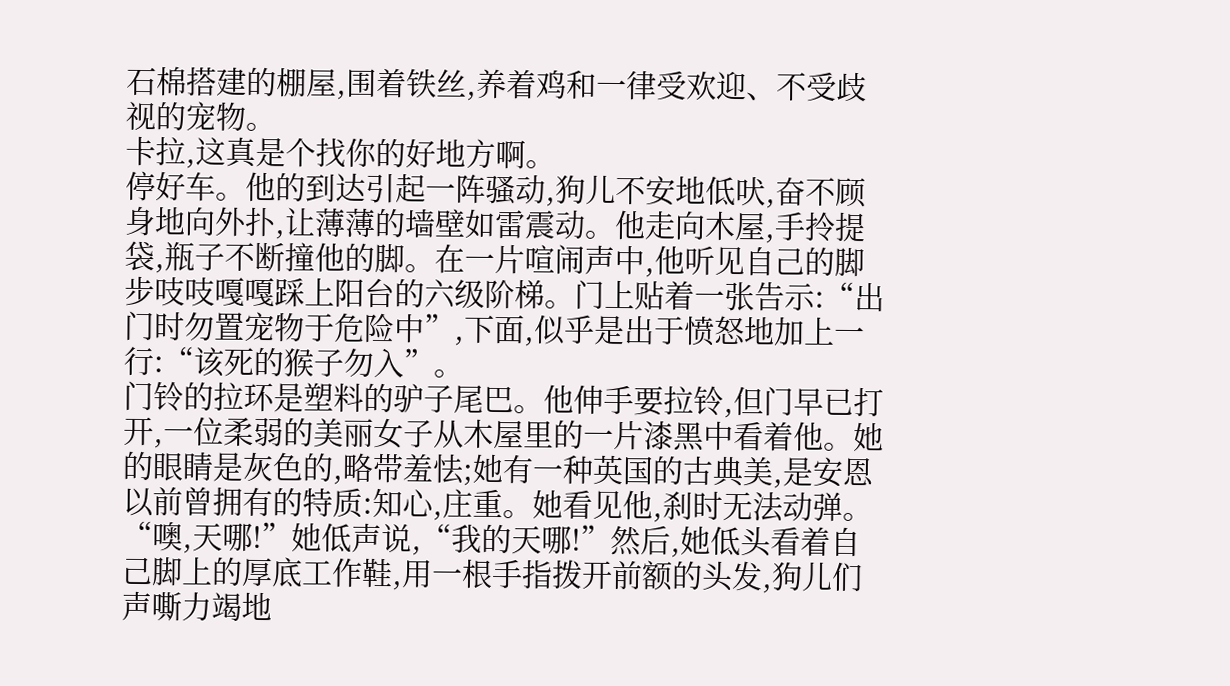石棉搭建的棚屋,围着铁丝,养着鸡和一律受欢迎、不受歧视的宠物。
卡拉,这真是个找你的好地方啊。
停好车。他的到达引起一阵骚动,狗儿不安地低吠,奋不顾身地向外扑,让薄薄的墙壁如雷震动。他走向木屋,手拎提袋,瓶子不断撞他的脚。在一片喧闹声中,他听见自己的脚步吱吱嘎嘎踩上阳台的六级阶梯。门上贴着一张告示:“出门时勿置宠物于危险中”,下面,似乎是出于愤怒地加上一行:“该死的猴子勿入”。
门铃的拉环是塑料的驴子尾巴。他伸手要拉铃,但门早已打开,一位柔弱的美丽女子从木屋里的一片漆黑中看着他。她的眼睛是灰色的,略带羞怯;她有一种英国的古典美,是安恩以前曾拥有的特质:知心,庄重。她看见他,刹时无法动弹。“噢,天哪!”她低声说,“我的天哪!”然后,她低头看着自己脚上的厚底工作鞋,用一根手指拨开前额的头发,狗儿们声嘶力竭地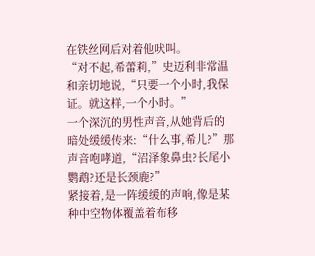在铁丝网后对着他吠叫。
“对不起,希蕾莉,”史迈利非常温和亲切地说,“只要一个小时,我保证。就这样,一个小时。”
一个深沉的男性声音,从她背后的暗处缓缓传来:“什么事,希儿?”那声音咆哮道,“沼泽象鼻虫?长尾小鹦鹉?还是长颈鹿?”
紧接着,是一阵缓缓的声响,像是某种中空物体覆盖着布移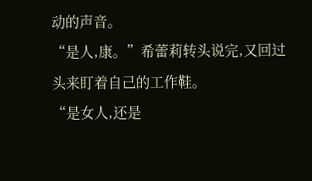动的声音。
“是人,康。”希蕾莉转头说完,又回过头来盯着自己的工作鞋。
“是女人,还是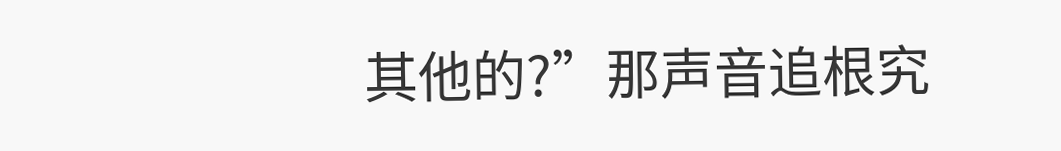其他的?”那声音追根究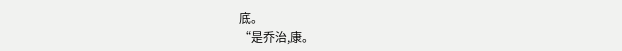底。
“是乔治,康。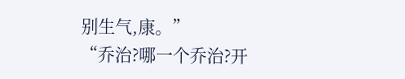别生气,康。”
“乔治?哪一个乔治?开